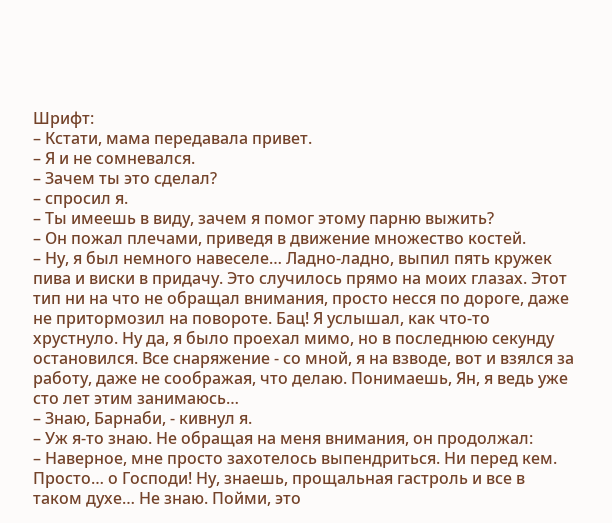Шрифт:
– Кстати, мама передавала привет.
– Я и не сомневался.
– Зачем ты это сделал?
– спросил я.
– Ты имеешь в виду, зачем я помог этому парню выжить?
– Он пожал плечами, приведя в движение множество костей.
– Ну, я был немного навеселе… Ладно-ладно, выпил пять кружек пива и виски в придачу. Это случилось прямо на моих глазах. Этот тип ни на что не обращал внимания, просто несся по дороге, даже не притормозил на повороте. Бац! Я услышал, как что-то хрустнуло. Ну да, я было проехал мимо, но в последнюю секунду остановился. Все снаряжение - со мной, я на взводе, вот и взялся за работу, даже не соображая, что делаю. Понимаешь, Ян, я ведь уже сто лет этим занимаюсь…
– Знаю, Барнаби, - кивнул я.
– Уж я-то знаю. Не обращая на меня внимания, он продолжал:
– Наверное, мне просто захотелось выпендриться. Ни перед кем. Просто… о Господи! Ну, знаешь, прощальная гастроль и все в таком духе… Не знаю. Пойми, это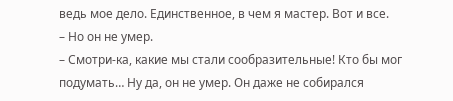ведь мое дело. Единственное, в чем я мастер. Вот и все.
– Но он не умер.
– Смотри-ка, какие мы стали сообразительные! Кто бы мог подумать… Ну да, он не умер. Он даже не собирался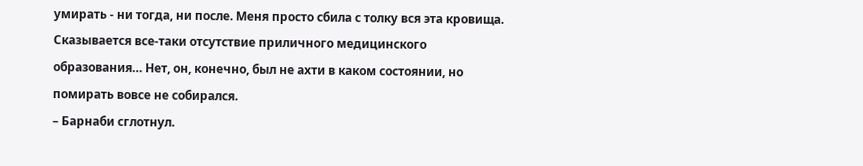умирать - ни тогда, ни после. Меня просто сбила с толку вся эта кровища. Сказывается все-таки отсутствие приличного медицинского образования… Нет, он, конечно, был не ахти в каком состоянии, но помирать вовсе не собирался.
– Барнаби сглотнул.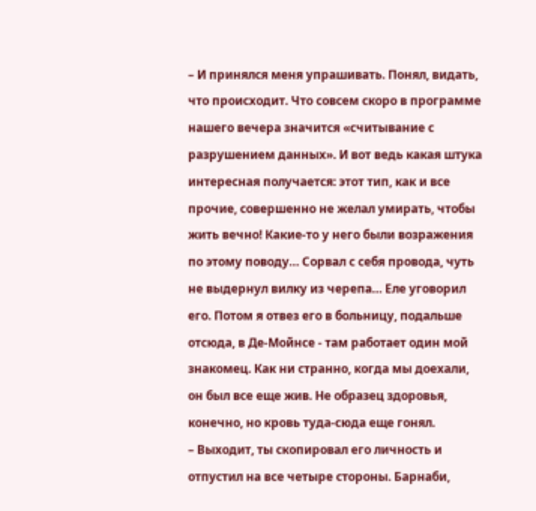– И принялся меня упрашивать. Понял, видать, что происходит. Что совсем скоро в программе нашего вечера значится «считывание с разрушением данных». И вот ведь какая штука интересная получается: этот тип, как и все прочие, совершенно не желал умирать, чтобы жить вечно! Какие-то у него были возражения по этому поводу… Сорвал с себя провода, чуть не выдернул вилку из черепа… Еле уговорил его. Потом я отвез его в больницу, подальше отсюда, в Де-Мойнсе - там работает один мой знакомец. Как ни странно, когда мы доехали, он был все еще жив. Не образец здоровья, конечно, но кровь туда-сюда еще гонял.
– Выходит, ты скопировал его личность и отпустил на все четыре стороны. Барнаби,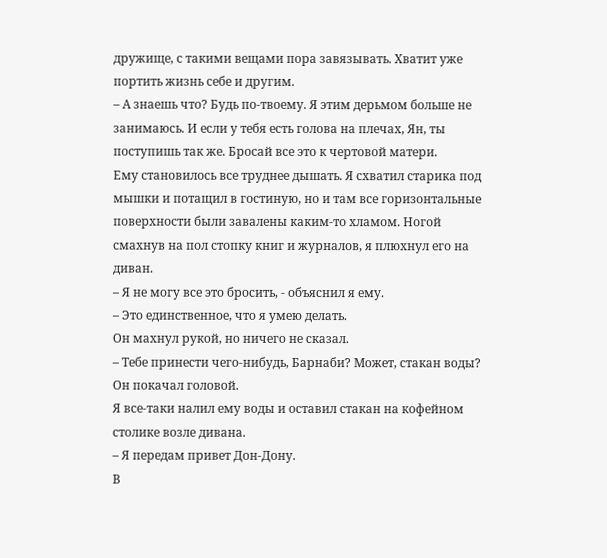дружище, с такими вещами пора завязывать. Хватит уже портить жизнь себе и другим.
– А знаешь что? Будь по-твоему. Я этим дерьмом больше не занимаюсь. И если у тебя есть голова на плечах, Ян, ты поступишь так же. Бросай все это к чертовой матери.
Ему становилось все труднее дышать. Я схватил старика под мышки и потащил в гостиную, но и там все горизонтальные поверхности были завалены каким-то хламом. Ногой смахнув на пол стопку книг и журналов, я плюхнул его на диван.
– Я не могу все это бросить, - объяснил я ему.
– Это единственное, что я умею делать.
Он махнул рукой, но ничего не сказал.
– Тебе принести чего-нибудь, Барнаби? Может, стакан воды? Он покачал головой.
Я все-таки налил ему воды и оставил стакан на кофейном столике возле дивана.
– Я передам привет Дон-Дону.
В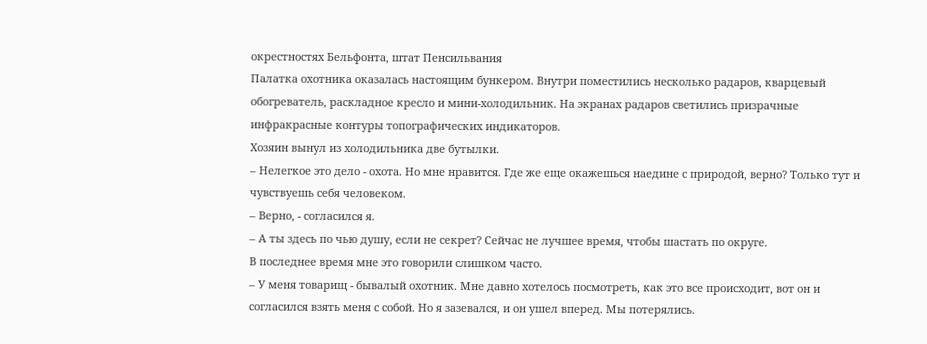окрестностях Бельфонта, штат Пенсильвания
Палатка охотника оказалась настоящим бункером. Внутри поместились несколько радаров, кварцевый обогреватель, раскладное кресло и мини-холодильник. На экранах радаров светились призрачные инфракрасные контуры топографических индикаторов.
Хозяин вынул из холодильника две бутылки.
– Нелегкое это дело - охота. Но мне нравится. Где же еще окажешься наедине с природой, верно? Только тут и чувствуешь себя человеком.
– Верно, - согласился я.
– А ты здесь по чью душу, если не секрет? Сейчас не лучшее время, чтобы шастать по округе.
В последнее время мне это говорили слишком часто.
– У меня товарищ - бывалый охотник. Мне давно хотелось посмотреть, как это все происходит, вот он и согласился взять меня с собой. Но я зазевался, и он ушел вперед. Мы потерялись.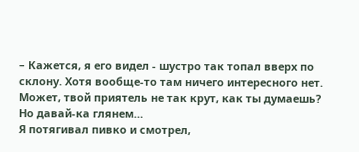– Кажется, я его видел - шустро так топал вверх по склону. Хотя вообще-то там ничего интересного нет. Может, твой приятель не так крут, как ты думаешь? Но давай-ка глянем…
Я потягивал пивко и смотрел,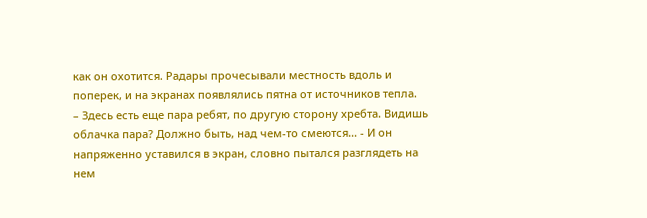как он охотится. Радары прочесывали местность вдоль и поперек, и на экранах появлялись пятна от источников тепла.
– Здесь есть еще пара ребят, по другую сторону хребта. Видишь облачка пара? Должно быть, над чем-то смеются… - И он напряженно уставился в экран, словно пытался разглядеть на нем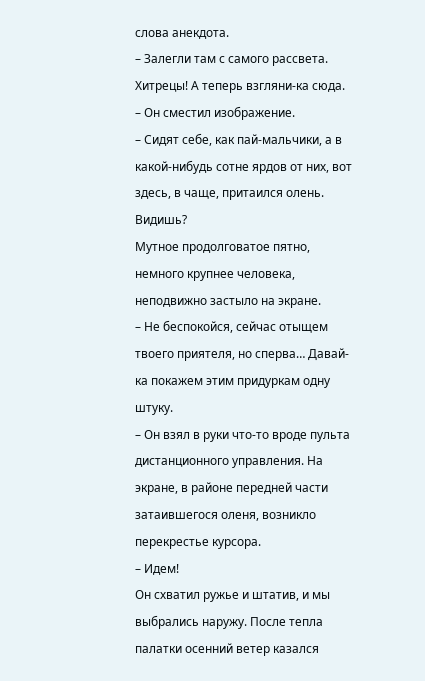слова анекдота.
– Залегли там с самого рассвета. Хитрецы! А теперь взгляни-ка сюда.
– Он сместил изображение.
– Сидят себе, как пай-мальчики, а в какой-нибудь сотне ярдов от них, вот здесь, в чаще, притаился олень. Видишь?
Мутное продолговатое пятно, немного крупнее человека, неподвижно застыло на экране.
– Не беспокойся, сейчас отыщем твоего приятеля, но сперва… Давай-ка покажем этим придуркам одну штуку.
– Он взял в руки что-то вроде пульта дистанционного управления. На экране, в районе передней части затаившегося оленя, возникло перекрестье курсора.
– Идем!
Он схватил ружье и штатив, и мы выбрались наружу. После тепла палатки осенний ветер казался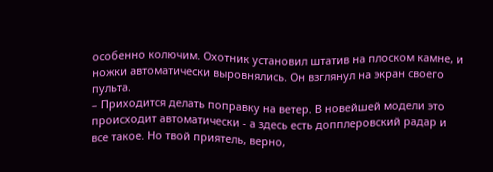особенно колючим. Охотник установил штатив на плоском камне, и ножки автоматически выровнялись. Он взглянул на экран своего пульта.
– Приходится делать поправку на ветер. В новейшей модели это происходит автоматически - а здесь есть допплеровский радар и все такое. Но твой приятель, верно,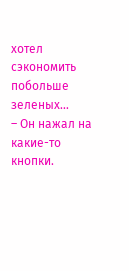хотел сэкономить побольше зеленых…
– Он нажал на какие-то кнопки.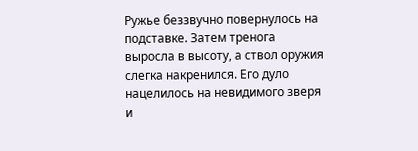Ружье беззвучно повернулось на подставке. Затем тренога выросла в высоту, а ствол оружия слегка накренился. Его дуло нацелилось на невидимого зверя и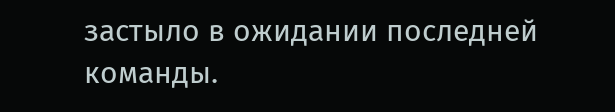застыло в ожидании последней команды.